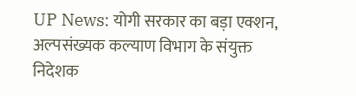UP News: योगी सरकार का बड़ा एक्शन, अल्पसंख्यक कल्याण विभाग के संयुक्त निदेशक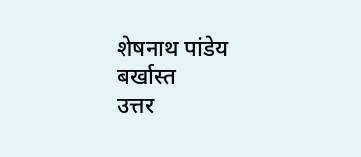शेषनाथ पांडेय बर्खास्त
उत्तर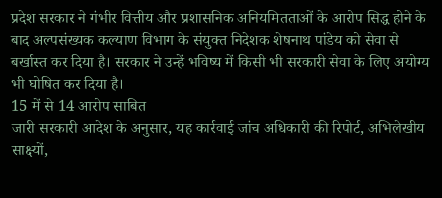प्रदेश सरकार ने गंभीर वित्तीय और प्रशासनिक अनियमितताओं के आरोप सिद्ध होने के बाद अल्पसंख्यक कल्याण विभाग के संयुक्त निदेशक शेषनाथ पांडेय को सेवा से बर्खास्त कर दिया है। सरकार ने उन्हें भविष्य में किसी भी सरकारी सेवा के लिए अयोग्य भी घोषित कर दिया है।
15 में से 14 आरोप साबित
जारी सरकारी आदेश के अनुसार, यह कार्रवाई जांच अधिकारी की रिपोर्ट, अभिलेखीय साक्ष्यों,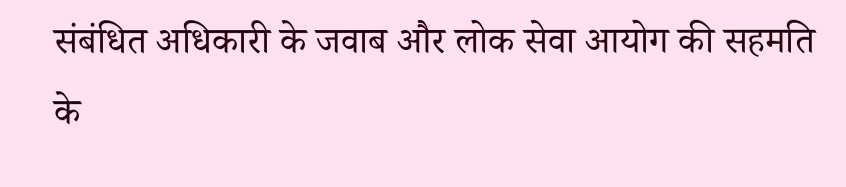संबंधित अधिकारी के जवाब और लोक सेवा आयोग की सहमति के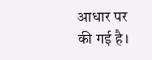आधार पर की गई है।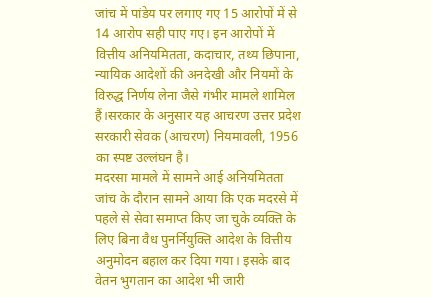जांच में पांडेय पर लगाए गए 15 आरोपों में से 14 आरोप सही पाए गए। इन आरोपों में वित्तीय अनियमितता, कदाचार, तथ्य छिपाना, न्यायिक आदेशों की अनदेखी और नियमों के विरुद्ध निर्णय लेना जैसे गंभीर मामले शामिल हैं।सरकार के अनुसार यह आचरण उत्तर प्रदेश सरकारी सेवक (आचरण) नियमावली, 1956 का स्पष्ट उल्लंघन है।
मदरसा मामले में सामने आई अनियमितता
जांच के दौरान सामने आया कि एक मदरसे में पहले से सेवा समाप्त किए जा चुके व्यक्ति के लिए बिना वैध पुनर्नियुक्ति आदेश के वित्तीय अनुमोदन बहाल कर दिया गया। इसके बाद वेतन भुगतान का आदेश भी जारी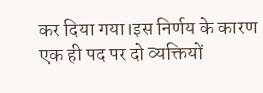कर दिया गया।इस निर्णय के कारण एक ही पद पर दो व्यक्तियों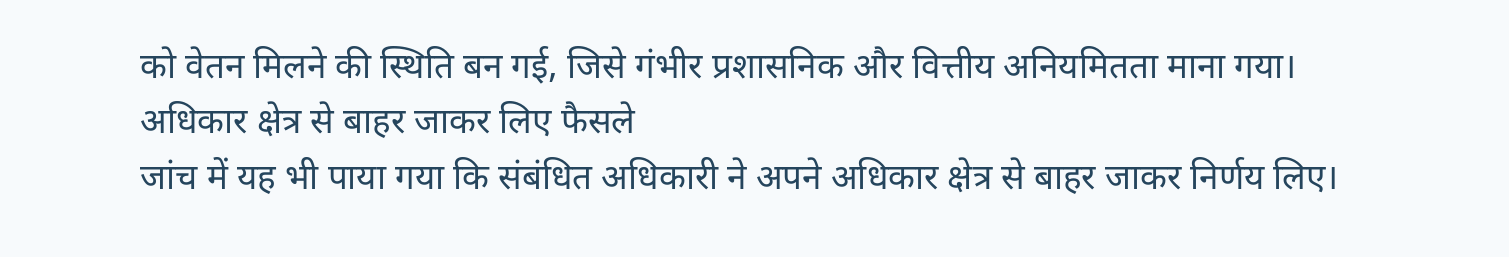को वेतन मिलने की स्थिति बन गई, जिसे गंभीर प्रशासनिक और वित्तीय अनियमितता माना गया।
अधिकार क्षेत्र से बाहर जाकर लिए फैसले
जांच में यह भी पाया गया कि संबंधित अधिकारी ने अपने अधिकार क्षेत्र से बाहर जाकर निर्णय लिए।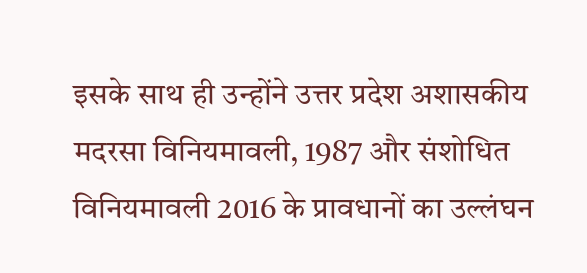इसके साथ ही उन्होंने उत्तर प्रदेश अशासकीय मदरसा विनियमावली, 1987 और संशोधित विनियमावली 2016 के प्रावधानों का उल्लंघन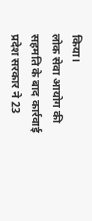किया।
लोक सेवा आयोग की सहमति के बाद कार्रवाई
प्रदेश सरकार ने 23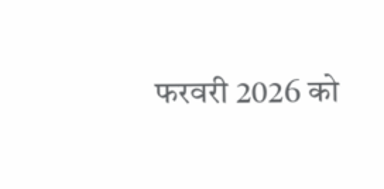फरवरी 2026 को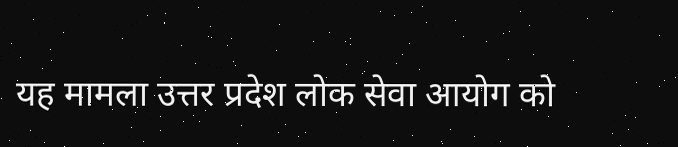यह मामला उत्तर प्रदेश लोक सेवा आयोग को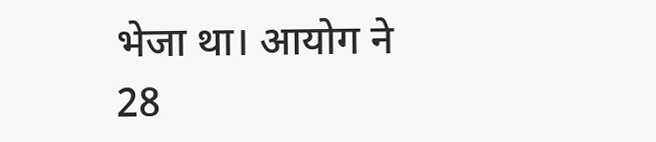भेजा था। आयोग ने 28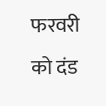फरवरी को दंड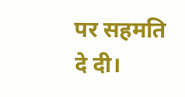पर सहमति दे दी।